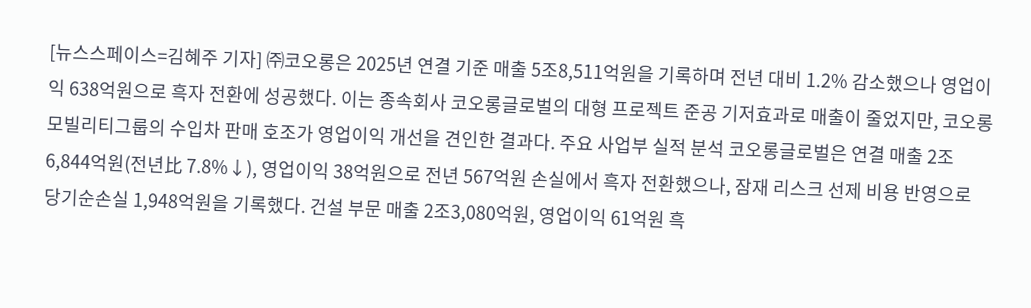[뉴스스페이스=김혜주 기자] ㈜코오롱은 2025년 연결 기준 매출 5조8,511억원을 기록하며 전년 대비 1.2% 감소했으나 영업이익 638억원으로 흑자 전환에 성공했다. 이는 종속회사 코오롱글로벌의 대형 프로젝트 준공 기저효과로 매출이 줄었지만, 코오롱모빌리티그룹의 수입차 판매 호조가 영업이익 개선을 견인한 결과다. 주요 사업부 실적 분석 코오롱글로벌은 연결 매출 2조6,844억원(전년比 7.8%↓), 영업이익 38억원으로 전년 567억원 손실에서 흑자 전환했으나, 잠재 리스크 선제 비용 반영으로 당기순손실 1,948억원을 기록했다. 건설 부문 매출 2조3,080억원, 영업이익 61억원 흑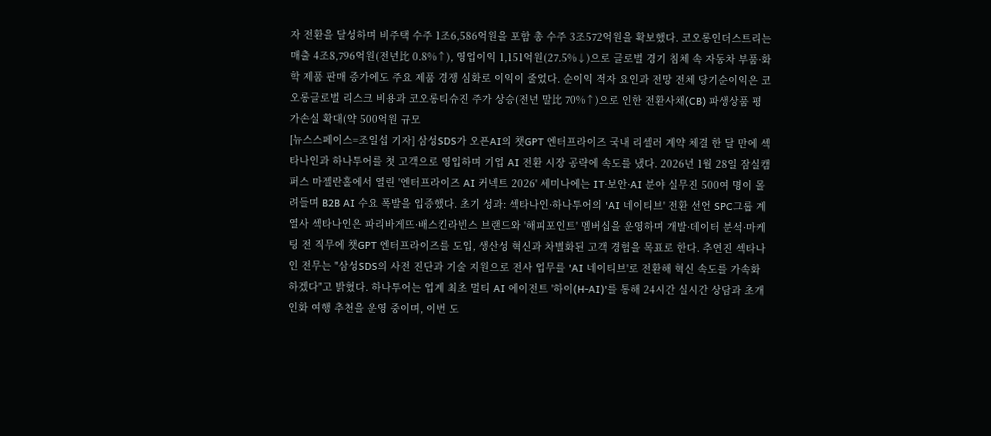자 전환을 달성하며 비주택 수주 1조6,586억원을 포함 총 수주 3조572억원을 확보했다. 코오롱인더스트리는 매출 4조8,796억원(전년比 0.8%↑), 영업이익 1,151억원(27.5%↓)으로 글로벌 경기 침체 속 자동차 부품·화학 제품 판매 증가에도 주요 제품 경쟁 심화로 이익이 줄었다. 순이익 적자 요인과 전망 전체 당기순이익은 코오롱글로벌 리스크 비용과 코오롱티슈진 주가 상승(전년 말比 70%↑)으로 인한 전환사채(CB) 파생상품 평가손실 확대(약 500억원 규모
[뉴스스페이스=조일섭 기자] 삼성SDS가 오픈AI의 챗GPT 엔터프라이즈 국내 리셀러 계약 체결 한 달 만에 섹타나인과 하나투어를 첫 고객으로 영입하며 기업 AI 전환 시장 공략에 속도를 냈다. 2026년 1월 28일 잠실캠퍼스 마젤란홀에서 열린 '엔터프라이즈 AI 커넥트 2026' 세미나에는 IT·보안·AI 분야 실무진 500여 명이 몰려들며 B2B AI 수요 폭발을 입증했다. 초기 성과: 섹타나인·하나투어의 'AI 네이티브' 전환 선언 SPC그룹 계열사 섹타나인은 파리바게뜨·배스킨라빈스 브랜드와 '해피포인트' 멤버십을 운영하며 개발·데이터 분석·마케팅 전 직무에 챗GPT 엔터프라이즈를 도입, 생산성 혁신과 차별화된 고객 경험을 목표로 한다. 추연진 섹타나인 전무는 "삼성SDS의 사전 진단과 기술 지원으로 전사 업무를 'AI 네이티브'로 전환해 혁신 속도를 가속화하겠다"고 밝혔다. 하나투어는 업계 최초 멀티 AI 에이전트 '하이(H-AI)'를 통해 24시간 실시간 상담과 초개인화 여행 추천을 운영 중이며, 이번 도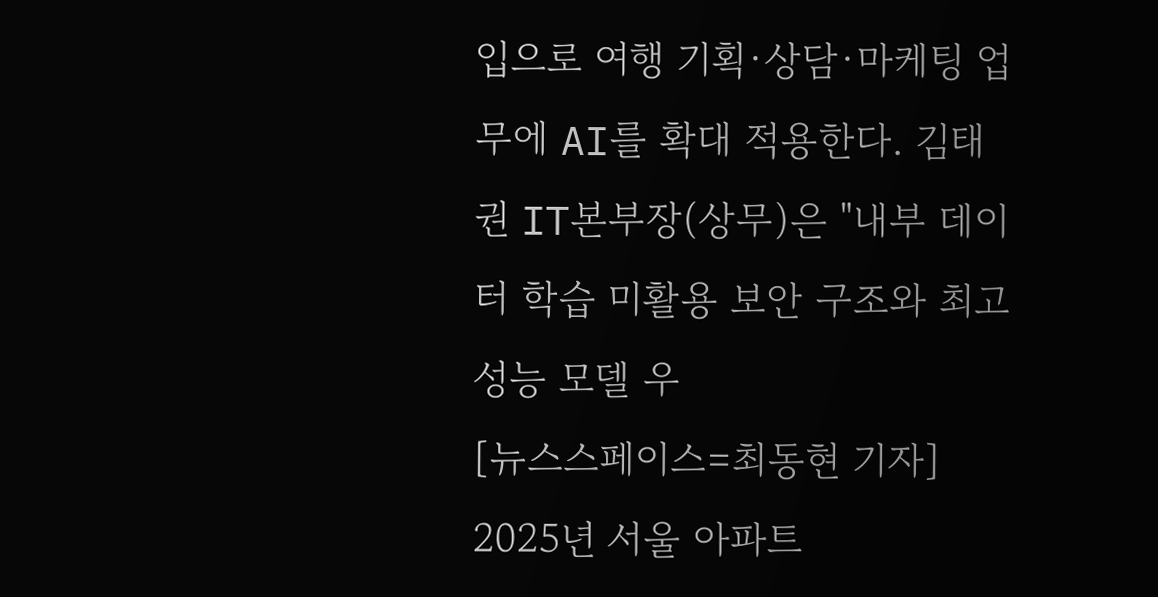입으로 여행 기획·상담·마케팅 업무에 AI를 확대 적용한다. 김태권 IT본부장(상무)은 "내부 데이터 학습 미활용 보안 구조와 최고 성능 모델 우
[뉴스스페이스=최동현 기자] 2025년 서울 아파트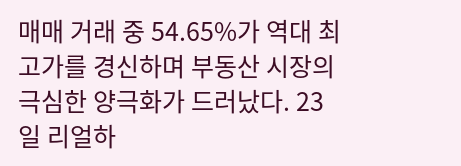매매 거래 중 54.65%가 역대 최고가를 경신하며 부동산 시장의 극심한 양극화가 드러났다. 23일 리얼하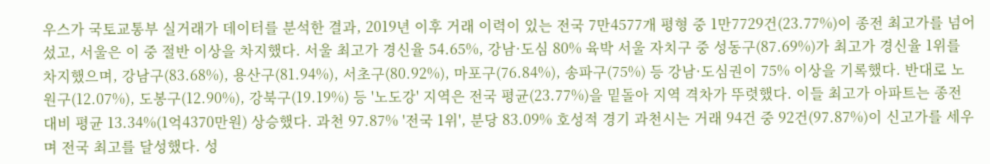우스가 국토교통부 실거래가 데이터를 분석한 결과, 2019년 이후 거래 이력이 있는 전국 7만4577개 평형 중 1만7729건(23.77%)이 종전 최고가를 넘어섰고, 서울은 이 중 절반 이상을 차지했다. 서울 최고가 경신율 54.65%, 강남·도심 80% 육박 서울 자치구 중 성동구(87.69%)가 최고가 경신율 1위를 차지했으며, 강남구(83.68%), 용산구(81.94%), 서초구(80.92%), 마포구(76.84%), 송파구(75%) 등 강남·도심권이 75% 이상을 기록했다. 반대로 노원구(12.07%), 도봉구(12.90%), 강북구(19.19%) 등 '노도강' 지역은 전국 평균(23.77%)을 밑돌아 지역 격차가 뚜렷했다. 이들 최고가 아파트는 종전 대비 평균 13.34%(1억4370만원) 상승했다. 과천 97.87% '전국 1위', 분당 83.09% 호성적 경기 과천시는 거래 94건 중 92건(97.87%)이 신고가를 세우며 전국 최고를 달성했다. 성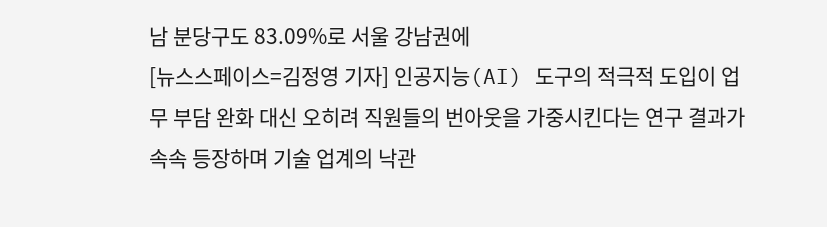남 분당구도 83.09%로 서울 강남권에
[뉴스스페이스=김정영 기자] 인공지능(AI) 도구의 적극적 도입이 업무 부담 완화 대신 오히려 직원들의 번아웃을 가중시킨다는 연구 결과가 속속 등장하며 기술 업계의 낙관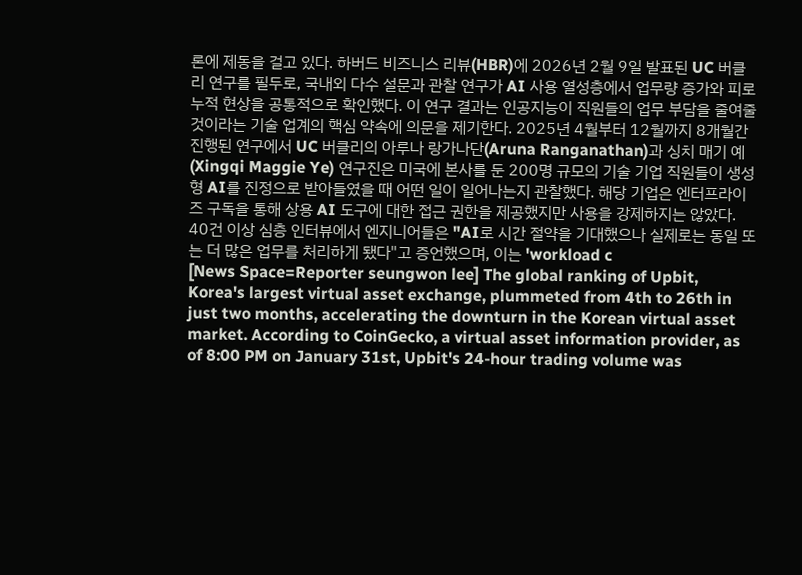론에 제동을 걸고 있다. 하버드 비즈니스 리뷰(HBR)에 2026년 2월 9일 발표된 UC 버클리 연구를 필두로, 국내외 다수 설문과 관찰 연구가 AI 사용 열성층에서 업무량 증가와 피로 누적 현상을 공통적으로 확인했다. 이 연구 결과는 인공지능이 직원들의 업무 부담을 줄여줄 것이라는 기술 업계의 핵심 약속에 의문을 제기한다. 2025년 4월부터 12월까지 8개월간 진행된 연구에서 UC 버클리의 아루나 랑가나단(Aruna Ranganathan)과 싱치 매기 예(Xingqi Maggie Ye) 연구진은 미국에 본사를 둔 200명 규모의 기술 기업 직원들이 생성형 AI를 진정으로 받아들였을 때 어떤 일이 일어나는지 관찰했다. 해당 기업은 엔터프라이즈 구독을 통해 상용 AI 도구에 대한 접근 권한을 제공했지만 사용을 강제하지는 않았다. 40건 이상 심층 인터뷰에서 엔지니어들은 "AI로 시간 절약을 기대했으나 실제로는 동일 또는 더 많은 업무를 처리하게 됐다"고 증언했으며, 이는 'workload c
[News Space=Reporter seungwon lee] The global ranking of Upbit, Korea's largest virtual asset exchange, plummeted from 4th to 26th in just two months, accelerating the downturn in the Korean virtual asset market. According to CoinGecko, a virtual asset information provider, as of 8:00 PM on January 31st, Upbit's 24-hour trading volume was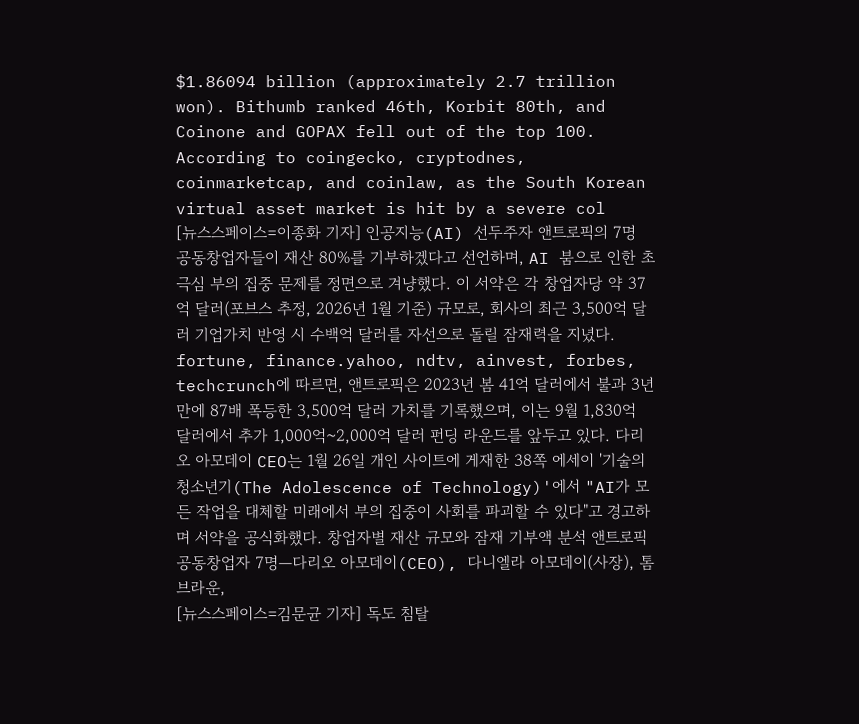$1.86094 billion (approximately 2.7 trillion won). Bithumb ranked 46th, Korbit 80th, and Coinone and GOPAX fell out of the top 100. According to coingecko, cryptodnes, coinmarketcap, and coinlaw, as the South Korean virtual asset market is hit by a severe col
[뉴스스페이스=이종화 기자] 인공지능(AI) 선두주자 앤트로픽의 7명 공동창업자들이 재산 80%를 기부하겠다고 선언하며, AI 붐으로 인한 초극심 부의 집중 문제를 정면으로 겨냥했다. 이 서약은 각 창업자당 약 37억 달러(포브스 추정, 2026년 1월 기준) 규모로, 회사의 최근 3,500억 달러 기업가치 반영 시 수백억 달러를 자선으로 돌릴 잠재력을 지녔다. fortune, finance.yahoo, ndtv, ainvest, forbes, techcrunch에 따르면, 앤트로픽은 2023년 봄 41억 달러에서 불과 3년 만에 87배 폭등한 3,500억 달러 가치를 기록했으며, 이는 9월 1,830억 달러에서 추가 1,000억~2,000억 달러 펀딩 라운드를 앞두고 있다. 다리오 아모데이 CEO는 1월 26일 개인 사이트에 게재한 38쪽 에세이 '기술의 청소년기(The Adolescence of Technology)'에서 "AI가 모든 작업을 대체할 미래에서 부의 집중이 사회를 파괴할 수 있다"고 경고하며 서약을 공식화했다. 창업자별 재산 규모와 잠재 기부액 분석 앤트로픽 공동창업자 7명—다리오 아모데이(CEO), 다니엘라 아모데이(사장), 톰 브라운,
[뉴스스페이스=김문균 기자] 독도 침탈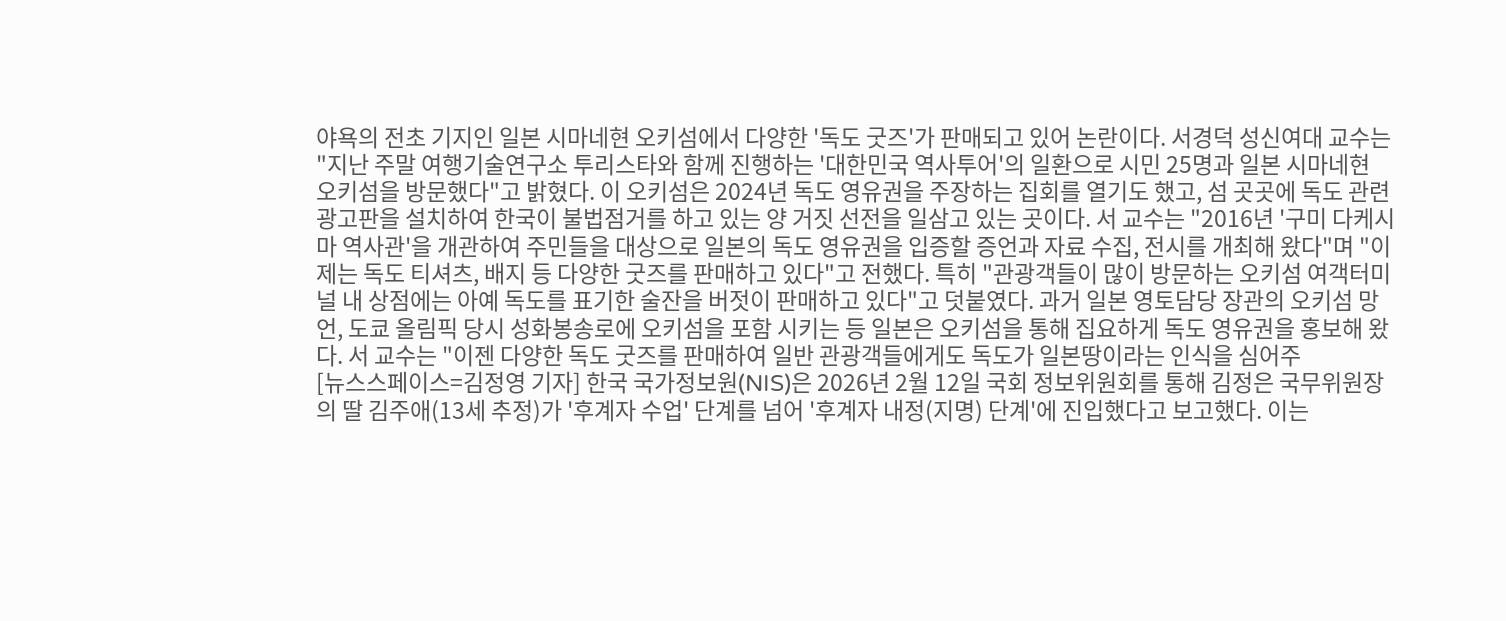야욕의 전초 기지인 일본 시마네현 오키섬에서 다양한 '독도 굿즈'가 판매되고 있어 논란이다. 서경덕 성신여대 교수는 "지난 주말 여행기술연구소 투리스타와 함께 진행하는 '대한민국 역사투어'의 일환으로 시민 25명과 일본 시마네현 오키섬을 방문했다"고 밝혔다. 이 오키섬은 2024년 독도 영유권을 주장하는 집회를 열기도 했고, 섬 곳곳에 독도 관련 광고판을 설치하여 한국이 불법점거를 하고 있는 양 거짓 선전을 일삼고 있는 곳이다. 서 교수는 "2016년 '구미 다케시마 역사관'을 개관하여 주민들을 대상으로 일본의 독도 영유권을 입증할 증언과 자료 수집, 전시를 개최해 왔다"며 "이제는 독도 티셔츠, 배지 등 다양한 굿즈를 판매하고 있다"고 전했다. 특히 "관광객들이 많이 방문하는 오키섬 여객터미널 내 상점에는 아예 독도를 표기한 술잔을 버젓이 판매하고 있다"고 덧붙였다. 과거 일본 영토담당 장관의 오키섬 망언, 도쿄 올림픽 당시 성화봉송로에 오키섬을 포함 시키는 등 일본은 오키섬을 통해 집요하게 독도 영유권을 홍보해 왔다. 서 교수는 "이젠 다양한 독도 굿즈를 판매하여 일반 관광객들에게도 독도가 일본땅이라는 인식을 심어주
[뉴스스페이스=김정영 기자] 한국 국가정보원(NIS)은 2026년 2월 12일 국회 정보위원회를 통해 김정은 국무위원장의 딸 김주애(13세 추정)가 '후계자 수업' 단계를 넘어 '후계자 내정(지명) 단계'에 진입했다고 보고했다. 이는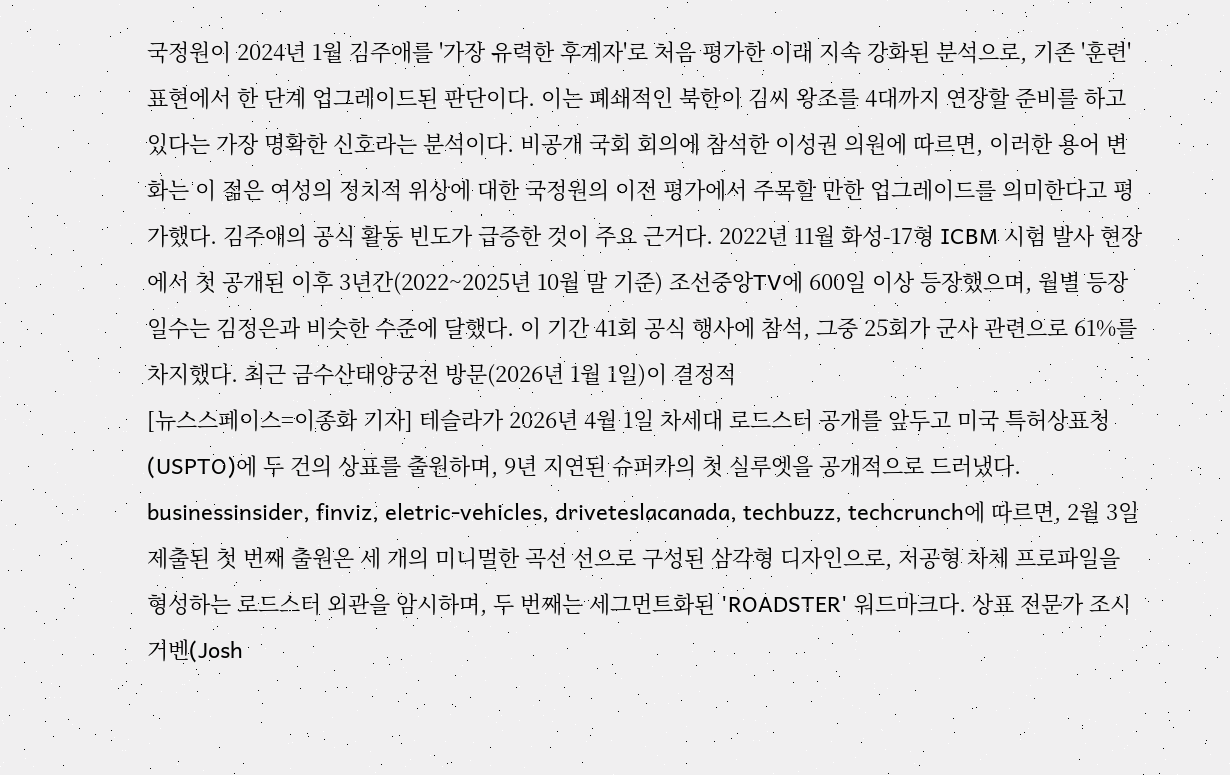국정원이 2024년 1월 김주애를 '가장 유력한 후계자'로 처음 평가한 이래 지속 강화된 분석으로, 기존 '훈련' 표현에서 한 단계 업그레이드된 판단이다. 이는 폐쇄적인 북한이 김씨 왕조를 4대까지 연장할 준비를 하고 있다는 가장 명확한 신호라는 분석이다. 비공개 국회 회의에 참석한 이성권 의원에 따르면, 이러한 용어 변화는 이 젊은 여성의 정치적 위상에 대한 국정원의 이전 평가에서 주목할 만한 업그레이드를 의미한다고 평가했다. 김주애의 공식 활동 빈도가 급증한 것이 주요 근거다. 2022년 11월 화성-17형 ICBM 시험 발사 현장에서 첫 공개된 이후 3년간(2022~2025년 10월 말 기준) 조선중앙TV에 600일 이상 등장했으며, 월별 등장 일수는 김정은과 비슷한 수준에 달했다. 이 기간 41회 공식 행사에 참석, 그중 25회가 군사 관련으로 61%를 차지했다. 최근 금수산태양궁전 방문(2026년 1월 1일)이 결정적
[뉴스스페이스=이종화 기자] 테슬라가 2026년 4월 1일 차세대 로드스터 공개를 앞두고 미국 특허상표청(USPTO)에 두 건의 상표를 출원하며, 9년 지연된 슈퍼카의 첫 실루엣을 공개적으로 드러냈다. businessinsider, finviz, eletric-vehicles, driveteslacanada, techbuzz, techcrunch에 따르면, 2월 3일 제출된 첫 번째 출원은 세 개의 미니멀한 곡선 선으로 구성된 삼각형 디자인으로, 저공형 차체 프로파일을 형성하는 로드스터 외관을 암시하며, 두 번째는 세그먼트화된 'ROADSTER' 워드마크다. 상표 전문가 조시 거벤(Josh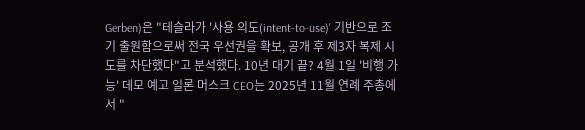Gerben)은 "테슬라가 '사용 의도(intent-to-use)' 기반으로 조기 출원함으로써 전국 우선권을 확보, 공개 후 제3자 복제 시도를 차단했다"고 분석했다. 10년 대기 끝? 4월 1일 '비행 가능' 데모 예고 일론 머스크 CEO는 2025년 11월 연례 주총에서 "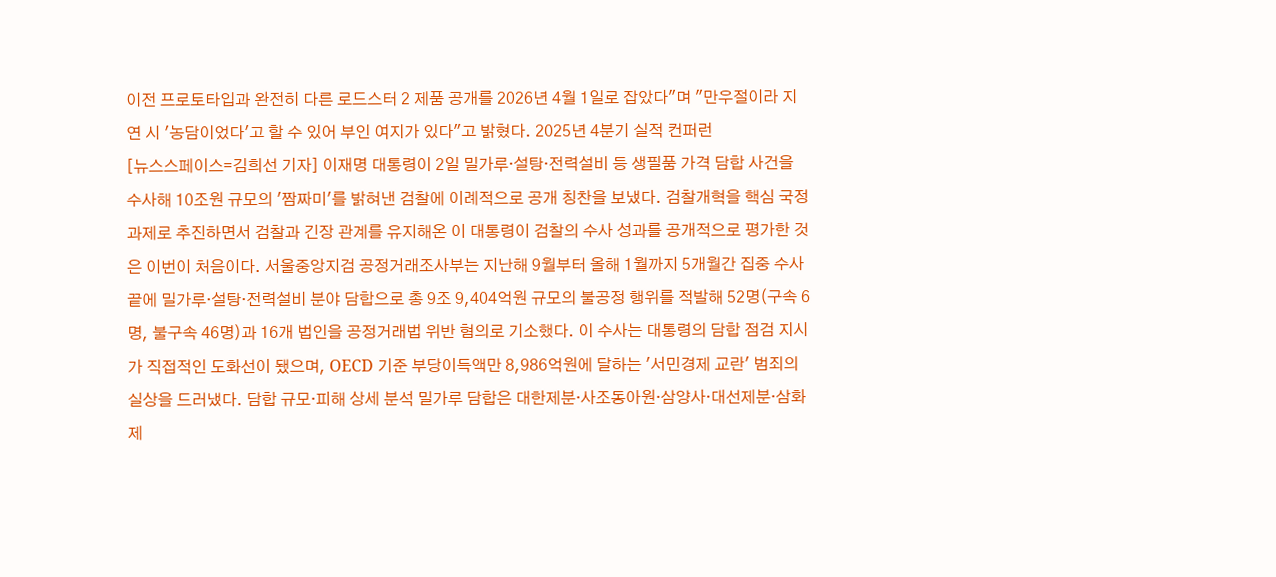이전 프로토타입과 완전히 다른 로드스터 2 제품 공개를 2026년 4월 1일로 잡았다"며 "만우절이라 지연 시 '농담이었다'고 할 수 있어 부인 여지가 있다"고 밝혔다. 2025년 4분기 실적 컨퍼런
[뉴스스페이스=김희선 기자] 이재명 대통령이 2일 밀가루·설탕·전력설비 등 생필품 가격 담합 사건을 수사해 10조원 규모의 '짬짜미'를 밝혀낸 검찰에 이례적으로 공개 칭찬을 보냈다. 검찰개혁을 핵심 국정과제로 추진하면서 검찰과 긴장 관계를 유지해온 이 대통령이 검찰의 수사 성과를 공개적으로 평가한 것은 이번이 처음이다. 서울중앙지검 공정거래조사부는 지난해 9월부터 올해 1월까지 5개월간 집중 수사 끝에 밀가루·설탕·전력설비 분야 담합으로 총 9조 9,404억원 규모의 불공정 행위를 적발해 52명(구속 6명, 불구속 46명)과 16개 법인을 공정거래법 위반 혐의로 기소했다. 이 수사는 대통령의 담합 점검 지시가 직접적인 도화선이 됐으며, OECD 기준 부당이득액만 8,986억원에 달하는 '서민경제 교란' 범죄의 실상을 드러냈다. 담합 규모·피해 상세 분석 밀가루 담합은 대한제분·사조동아원·삼양사·대선제분·삼화제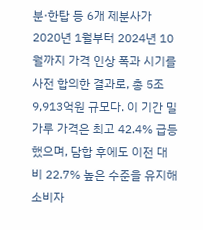분·한탑 등 6개 제분사가 2020년 1월부터 2024년 10월까지 가격 인상 폭과 시기를 사전 합의한 결과로, 총 5조9,913억원 규모다. 이 기간 밀가루 가격은 최고 42.4% 급등했으며, 담합 후에도 이전 대비 22.7% 높은 수준을 유지해 소비자